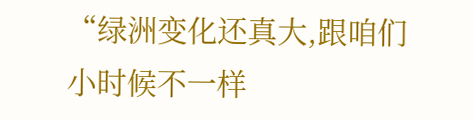“绿洲变化还真大,跟咱们小时候不一样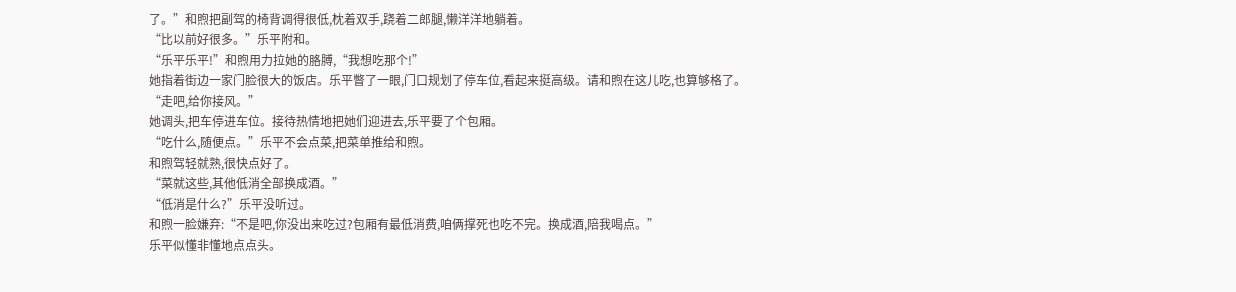了。”和煦把副驾的椅背调得很低,枕着双手,跷着二郎腿,懒洋洋地躺着。
“比以前好很多。”乐平附和。
“乐平乐平!”和煦用力拉她的胳膊,“我想吃那个!”
她指着街边一家门脸很大的饭店。乐平瞥了一眼,门口规划了停车位,看起来挺高级。请和煦在这儿吃,也算够格了。
“走吧,给你接风。”
她调头,把车停进车位。接待热情地把她们迎进去,乐平要了个包厢。
“吃什么,随便点。”乐平不会点菜,把菜单推给和煦。
和煦驾轻就熟,很快点好了。
“菜就这些,其他低消全部换成酒。”
“低消是什么?”乐平没听过。
和煦一脸嫌弃:“不是吧,你没出来吃过?包厢有最低消费,咱俩撑死也吃不完。换成酒,陪我喝点。”
乐平似懂非懂地点点头。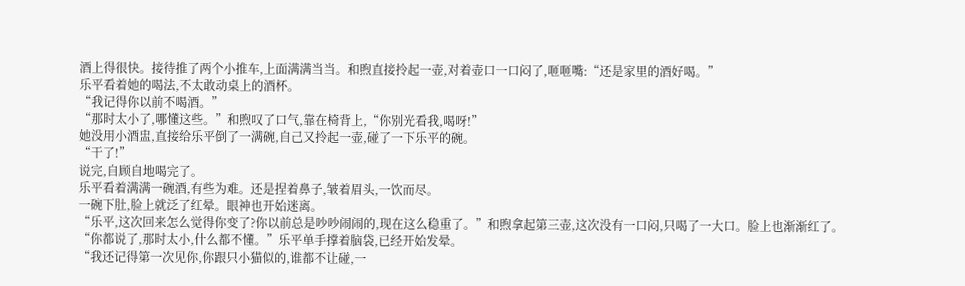酒上得很快。接待推了两个小推车,上面满满当当。和煦直接拎起一壶,对着壶口一口闷了,咂咂嘴:“还是家里的酒好喝。”
乐平看着她的喝法,不太敢动桌上的酒杯。
“我记得你以前不喝酒。”
“那时太小了,哪懂这些。”和煦叹了口气,靠在椅背上,“你别光看我,喝呀!”
她没用小酒盅,直接给乐平倒了一满碗,自己又拎起一壶,碰了一下乐平的碗。
“干了!”
说完,自顾自地喝完了。
乐平看着满满一碗酒,有些为难。还是捏着鼻子,皱着眉头,一饮而尽。
一碗下肚,脸上就泛了红晕。眼神也开始迷离。
“乐平,这次回来怎么觉得你变了?你以前总是吵吵闹闹的,现在这么稳重了。”和煦拿起第三壶,这次没有一口闷,只喝了一大口。脸上也渐渐红了。
“你都说了,那时太小,什么都不懂。”乐平单手撑着脑袋,已经开始发晕。
“我还记得第一次见你,你跟只小猫似的,谁都不让碰,一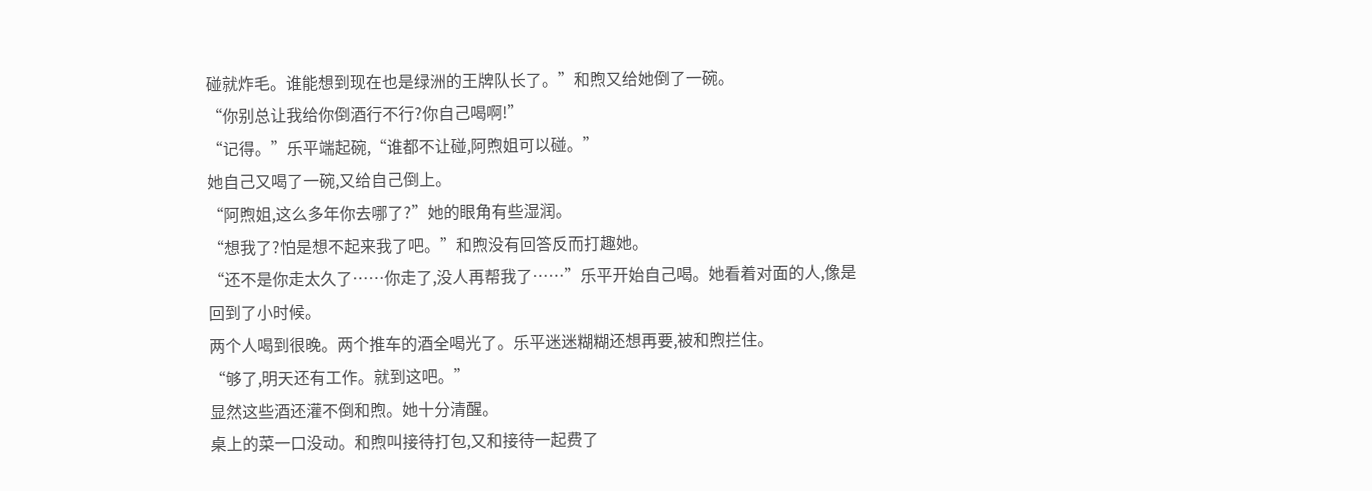碰就炸毛。谁能想到现在也是绿洲的王牌队长了。”和煦又给她倒了一碗。
“你别总让我给你倒酒行不行?你自己喝啊!”
“记得。”乐平端起碗,“谁都不让碰,阿煦姐可以碰。”
她自己又喝了一碗,又给自己倒上。
“阿煦姐,这么多年你去哪了?”她的眼角有些湿润。
“想我了?怕是想不起来我了吧。”和煦没有回答反而打趣她。
“还不是你走太久了……你走了,没人再帮我了……”乐平开始自己喝。她看着对面的人,像是回到了小时候。
两个人喝到很晚。两个推车的酒全喝光了。乐平迷迷糊糊还想再要,被和煦拦住。
“够了,明天还有工作。就到这吧。”
显然这些酒还灌不倒和煦。她十分清醒。
桌上的菜一口没动。和煦叫接待打包,又和接待一起费了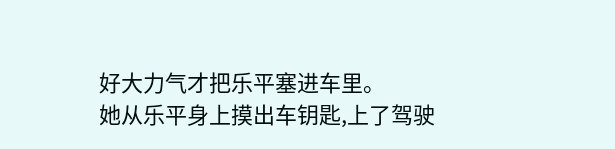好大力气才把乐平塞进车里。
她从乐平身上摸出车钥匙,上了驾驶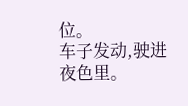位。
车子发动,驶进夜色里。